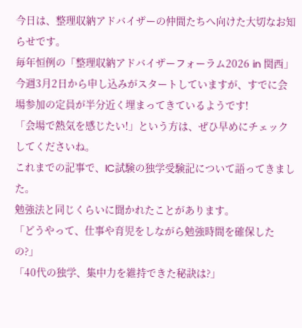今日は、整理収納アドバイザーの仲間たちへ向けた大切なお知らせです。
毎年恒例の「整理収納アドバイザーフォーラム2026 in 関西」
今週3月2日から申し込みがスタートしていますが、すでに会場参加の定員が半分近く埋まってきているようです!
「会場で熱気を感じたい!」という方は、ぜひ早めにチェックしてくださいね。
これまでの記事で、IC試験の独学受験記について語ってきました。
勉強法と同じくらいに聞かれたことがあります。
「どうやって、仕事や育児をしながら勉強時間を確保したの?」
「40代の独学、集中力を維持できた秘訣は?」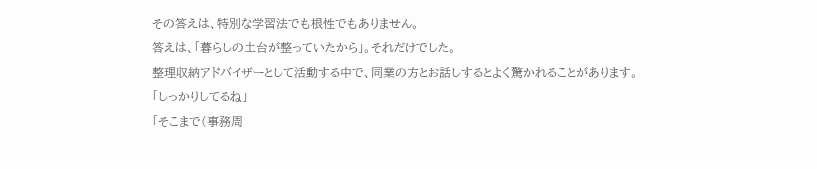その答えは、特別な学習法でも根性でもありません。
答えは、「暮らしの土台が整っていたから」。それだけでした。
整理収納アドバイザーとして活動する中で、同業の方とお話しするとよく驚かれることがあります。
「しっかりしてるね」
「そこまで(事務周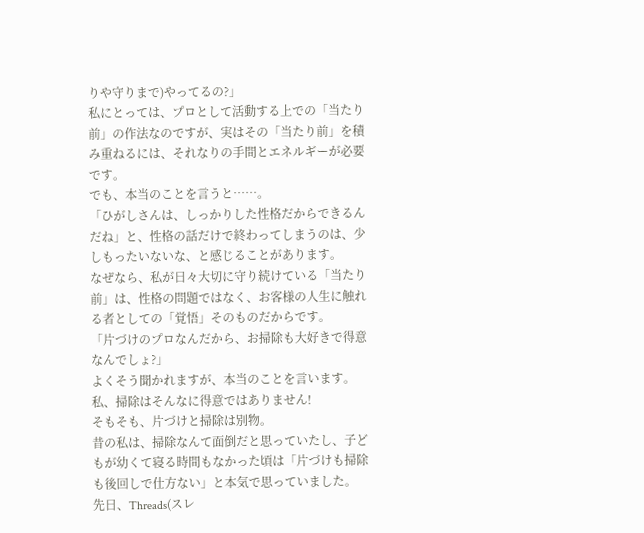りや守りまで)やってるの?」
私にとっては、プロとして活動する上での「当たり前」の作法なのですが、実はその「当たり前」を積み重ねるには、それなりの手間とエネルギーが必要です。
でも、本当のことを言うと……。
「ひがしさんは、しっかりした性格だからできるんだね」と、性格の話だけで終わってしまうのは、少しもったいないな、と感じることがあります。
なぜなら、私が日々大切に守り続けている「当たり前」は、性格の問題ではなく、お客様の人生に触れる者としての「覚悟」そのものだからです。
「片づけのプロなんだから、お掃除も大好きで得意なんでしょ?」
よくそう聞かれますが、本当のことを言います。
私、掃除はそんなに得意ではありません!
そもそも、片づけと掃除は別物。
昔の私は、掃除なんて面倒だと思っていたし、子どもが幼くて寝る時間もなかった頃は「片づけも掃除も後回しで仕方ない」と本気で思っていました。
先日、Threads(スレ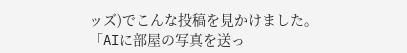ッズ)でこんな投稿を見かけました。
「AIに部屋の写真を送っ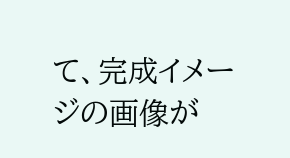て、完成イメージの画像が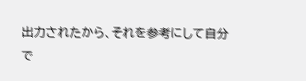出力されたから、それを参考にして自分で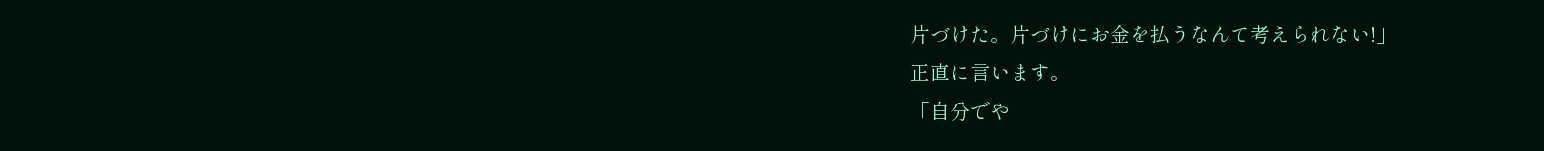片づけた。片づけにお金を払うなんて考えられない!」
正直に言います。
「自分でや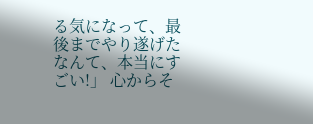る気になって、最後までやり遂げたなんて、本当にすごい!」 心からそ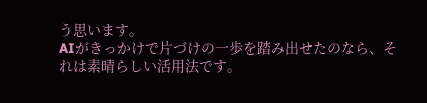う思います。
AIがきっかけで片づけの一歩を踏み出せたのなら、それは素晴らしい活用法です。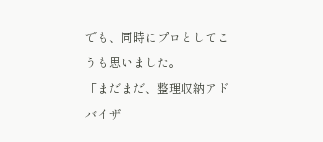でも、同時にプロとしてこうも思いました。
「まだまだ、整理収納アドバイザ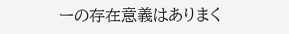ーの存在意義はありまく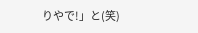りやで!」と(笑)